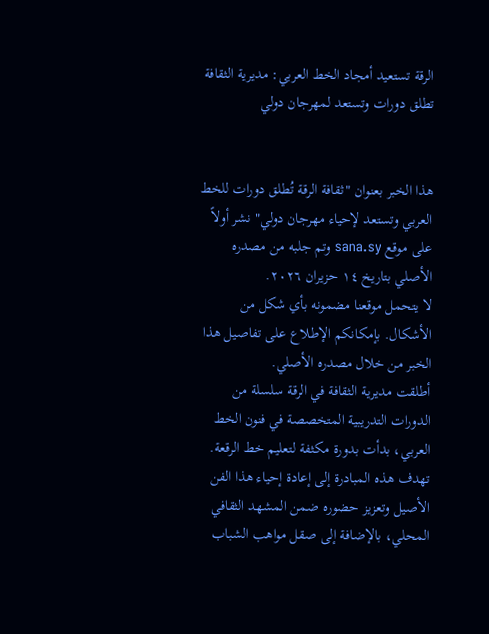الرقة تستعيد أمجاد الخط العربي: مديرية الثقافة تطلق دورات وتستعد لمهرجان دولي


هذا الخبر بعنوان "ثقافة الرقة تُطلق دورات للخط العربي وتستعد لإحياء مهرجان دولي" نشر أولاً على موقع sana.sy وتم جلبه من مصدره الأصلي بتاريخ ١٤ حزيران ٢٠٢٦.
لا يتحمل موقعنا مضمونه بأي شكل من الأشكال. بإمكانكم الإطلاع على تفاصيل هذا الخبر من خلال مصدره الأصلي.
أطلقت مديرية الثقافة في الرقة سلسلة من الدورات التدريبية المتخصصة في فنون الخط العربي، بدأت بدورة مكثفة لتعليم خط الرقعة. تهدف هذه المبادرة إلى إعادة إحياء هذا الفن الأصيل وتعزيز حضوره ضمن المشهد الثقافي المحلي، بالإضافة إلى صقل مواهب الشباب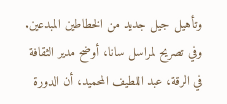وتأهيل جيل جديد من الخطاطين المبدعين.
وفي تصريح لمراسل سانا، أوضح مدير الثقافة في الرقة، عبد اللطيف المحميد، أن الدورة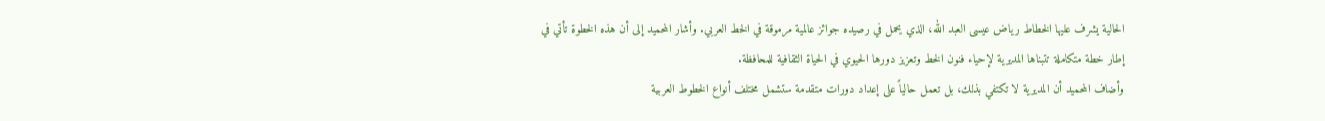الحالية يشرف عليها الخطاط رياض عيسى العبد الله، الذي يحمل في رصيده جوائز عالمية مرموقة في الخط العربي. وأشار المحميد إلى أن هذه الخطوة تأتي في إطار خطة متكاملة تتبناها المديرية لإحياء فنون الخط وتعزيز دورها الحيوي في الحياة الثقافية للمحافظة.
وأضاف المحميد أن المديرية لا تكتفي بذلك، بل تعمل حالياً على إعداد دورات متقدمة ستشمل مختلف أنواع الخطوط العربية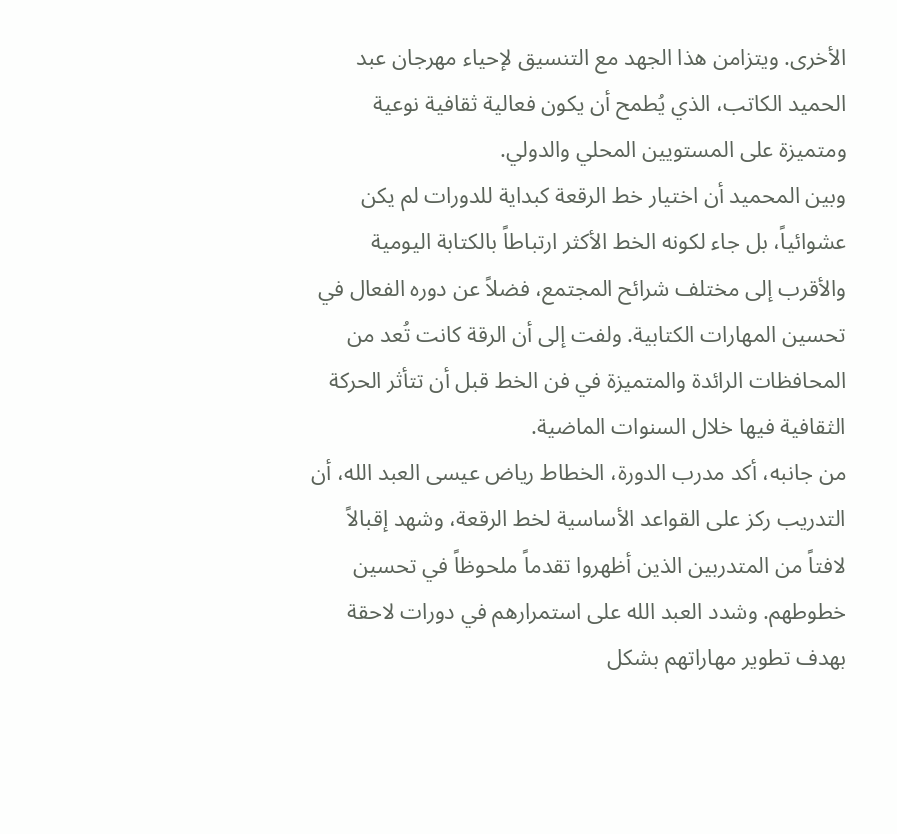الأخرى. ويتزامن هذا الجهد مع التنسيق لإحياء مهرجان عبد الحميد الكاتب، الذي يُطمح أن يكون فعالية ثقافية نوعية ومتميزة على المستويين المحلي والدولي.
وبين المحميد أن اختيار خط الرقعة كبداية للدورات لم يكن عشوائياً، بل جاء لكونه الخط الأكثر ارتباطاً بالكتابة اليومية والأقرب إلى مختلف شرائح المجتمع، فضلاً عن دوره الفعال في تحسين المهارات الكتابية. ولفت إلى أن الرقة كانت تُعد من المحافظات الرائدة والمتميزة في فن الخط قبل أن تتأثر الحركة الثقافية فيها خلال السنوات الماضية.
من جانبه، أكد مدرب الدورة، الخطاط رياض عيسى العبد الله، أن التدريب ركز على القواعد الأساسية لخط الرقعة، وشهد إقبالاً لافتاً من المتدربين الذين أظهروا تقدماً ملحوظاً في تحسين خطوطهم. وشدد العبد الله على استمرارهم في دورات لاحقة بهدف تطوير مهاراتهم بشكل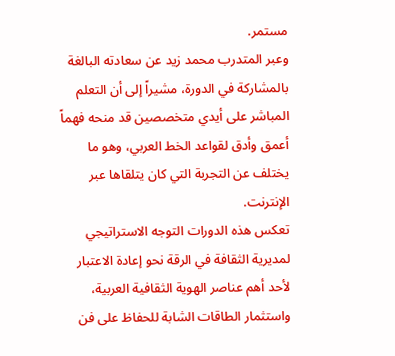مستمر.
وعبر المتدرب محمد زيد عن سعادته البالغة بالمشاركة في الدورة، مشيراً إلى أن التعلم المباشر على أيدي متخصصين قد منحه فهماً أعمق وأدق لقواعد الخط العربي، وهو ما يختلف عن التجربة التي كان يتلقاها عبر الإنترنت.
تعكس هذه الدورات التوجه الاستراتيجي لمديرية الثقافة في الرقة نحو إعادة الاعتبار لأحد أهم عناصر الهوية الثقافية العربية، واستثمار الطاقات الشابة للحفاظ على فن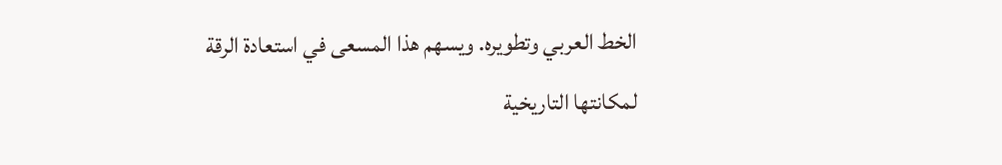الخط العربي وتطويره. ويسهم هذا المسعى في استعادة الرقة لمكانتها التاريخية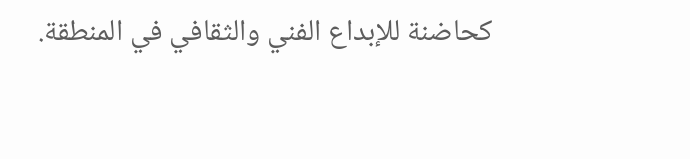كحاضنة للإبداع الفني والثقافي في المنطقة.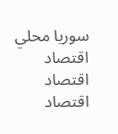سوريا محلي
اقتصاد
اقتصاد
اقتصاد